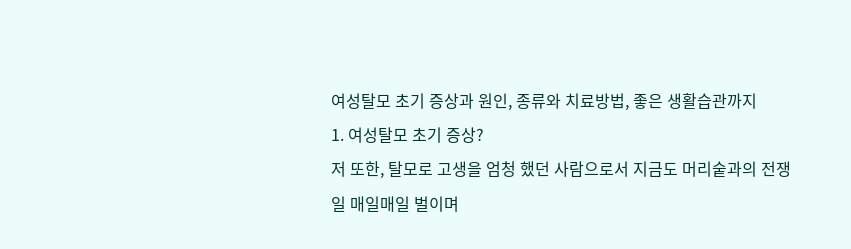여성탈모 초기 증상과 원인, 종류와 치료방법, 좋은 생활습관까지
1. 여성탈모 초기 증상?
저 또한, 탈모로 고생을 엄청 했던 사람으로서 지금도 머리숱과의 전쟁일 매일매일 벌이며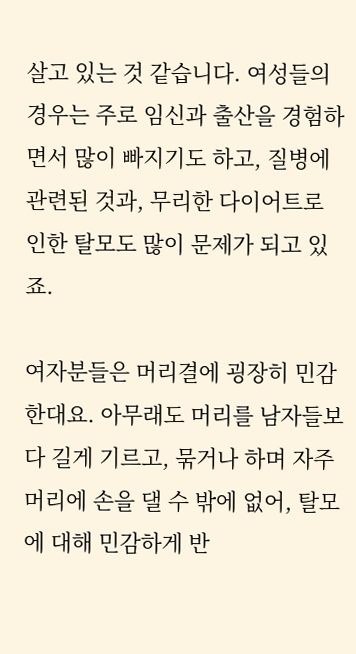살고 있는 것 같습니다. 여성들의 경우는 주로 임신과 출산을 경험하면서 많이 빠지기도 하고, 질병에 관련된 것과, 무리한 다이어트로 인한 탈모도 많이 문제가 되고 있죠.

여자분들은 머리결에 굉장히 민감한대요. 아무래도 머리를 남자들보다 길게 기르고, 묶거나 하며 자주 머리에 손을 댈 수 밖에 없어, 탈모에 대해 민감하게 반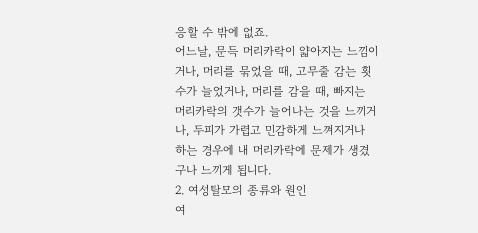응할 수 밖에 없죠.
어느날, 문득 머리카락이 얇아지는 느낌이거나, 머리를 묶었을 때, 고무줄 감는 횟수가 늘었거나, 머리를 감을 때, 빠지는 머리카락의 갯수가 늘어나는 것을 느끼거나, 두피가 가렵고 민감하게 느껴지거나 하는 경우에 내 머리카락에 문제가 생겼구나 느끼게 됩니다.
2. 여성탈모의 종류와 원인
여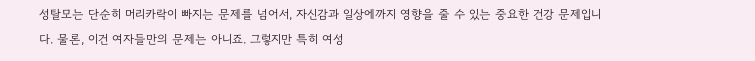성탈모는 단순히 머리카락이 빠지는 문제를 넘어서, 자신감과 일상에까지 영향을 줄 수 있는 중요한 건강 문제입니다. 물론, 이건 여자들만의 문제는 아니죠. 그렇지만 특히 여성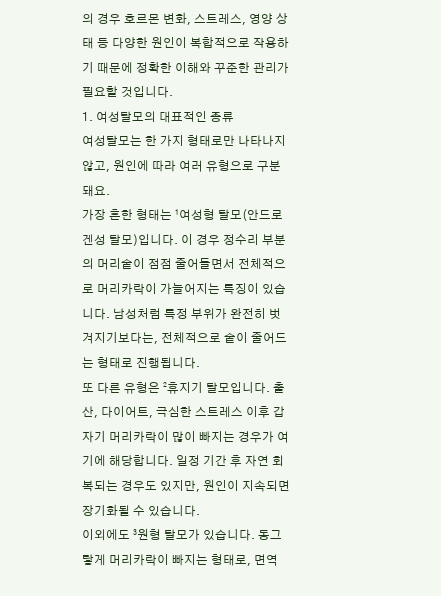의 경우 호르몬 변화, 스트레스, 영양 상태 등 다양한 원인이 복합적으로 작용하기 때문에 정확한 이해와 꾸준한 관리가 필요할 것입니다.
1. 여성탈모의 대표적인 종류
여성탈모는 한 가지 형태로만 나타나지 않고, 원인에 따라 여러 유형으로 구분돼요.
가장 흔한 형태는 ¹여성형 탈모(안드로겐성 탈모)입니다. 이 경우 정수리 부분의 머리숱이 점점 줄어들면서 전체적으로 머리카락이 가늘어지는 특징이 있습니다. 남성처럼 특정 부위가 완전히 벗겨지기보다는, 전체적으로 숱이 줄어드는 형태로 진행됩니다.
또 다른 유형은 ²휴지기 탈모입니다. 출산, 다이어트, 극심한 스트레스 이후 갑자기 머리카락이 많이 빠지는 경우가 여기에 해당합니다. 일정 기간 후 자연 회복되는 경우도 있지만, 원인이 지속되면 장기화될 수 있습니다.
이외에도 ³원형 탈모가 있습니다. 동그랗게 머리카락이 빠지는 형태로, 면역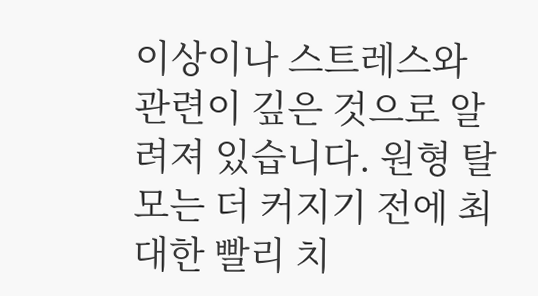이상이나 스트레스와 관련이 깊은 것으로 알려져 있습니다. 원형 탈모는 더 커지기 전에 최대한 빨리 치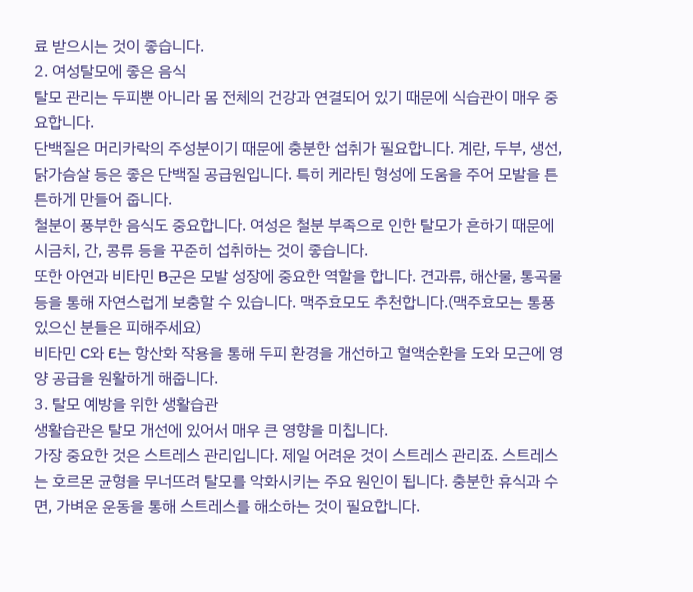료 받으시는 것이 좋습니다.
2. 여성탈모에 좋은 음식
탈모 관리는 두피뿐 아니라 몸 전체의 건강과 연결되어 있기 때문에 식습관이 매우 중요합니다.
단백질은 머리카락의 주성분이기 때문에 충분한 섭취가 필요합니다. 계란, 두부, 생선, 닭가슴살 등은 좋은 단백질 공급원입니다. 특히 케라틴 형성에 도움을 주어 모발을 튼튼하게 만들어 줍니다.
철분이 풍부한 음식도 중요합니다. 여성은 철분 부족으로 인한 탈모가 흔하기 때문에 시금치, 간, 콩류 등을 꾸준히 섭취하는 것이 좋습니다.
또한 아연과 비타민 B군은 모발 성장에 중요한 역할을 합니다. 견과류, 해산물, 통곡물 등을 통해 자연스럽게 보충할 수 있습니다. 맥주효모도 추천합니다.(맥주효모는 통풍있으신 분들은 피해주세요)
비타민 C와 E는 항산화 작용을 통해 두피 환경을 개선하고 혈액순환을 도와 모근에 영양 공급을 원활하게 해줍니다.
3. 탈모 예방을 위한 생활습관
생활습관은 탈모 개선에 있어서 매우 큰 영향을 미칩니다.
가장 중요한 것은 스트레스 관리입니다. 제일 어려운 것이 스트레스 관리죠. 스트레스는 호르몬 균형을 무너뜨려 탈모를 악화시키는 주요 원인이 됩니다. 충분한 휴식과 수면, 가벼운 운동을 통해 스트레스를 해소하는 것이 필요합니다.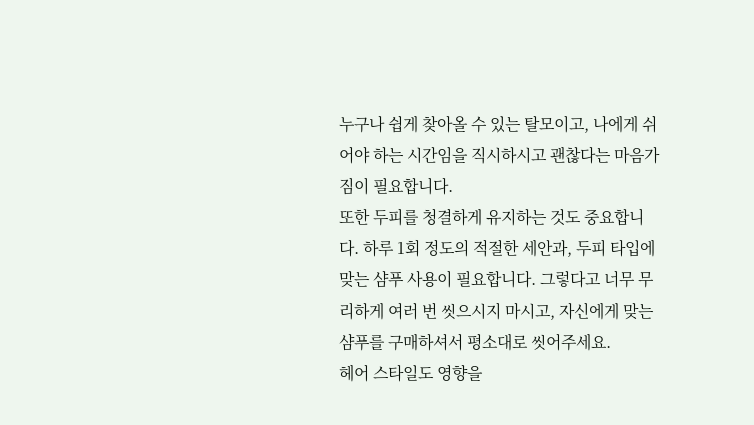누구나 쉽게 찾아올 수 있는 탈모이고, 나에게 쉬어야 하는 시간임을 직시하시고 괜찮다는 마음가짐이 필요합니다.
또한 두피를 청결하게 유지하는 것도 중요합니다. 하루 1회 정도의 적절한 세안과, 두피 타입에 맞는 샴푸 사용이 필요합니다. 그렇다고 너무 무리하게 여러 번 씻으시지 마시고, 자신에게 맞는 샴푸를 구매하셔서 평소대로 씻어주세요.
헤어 스타일도 영향을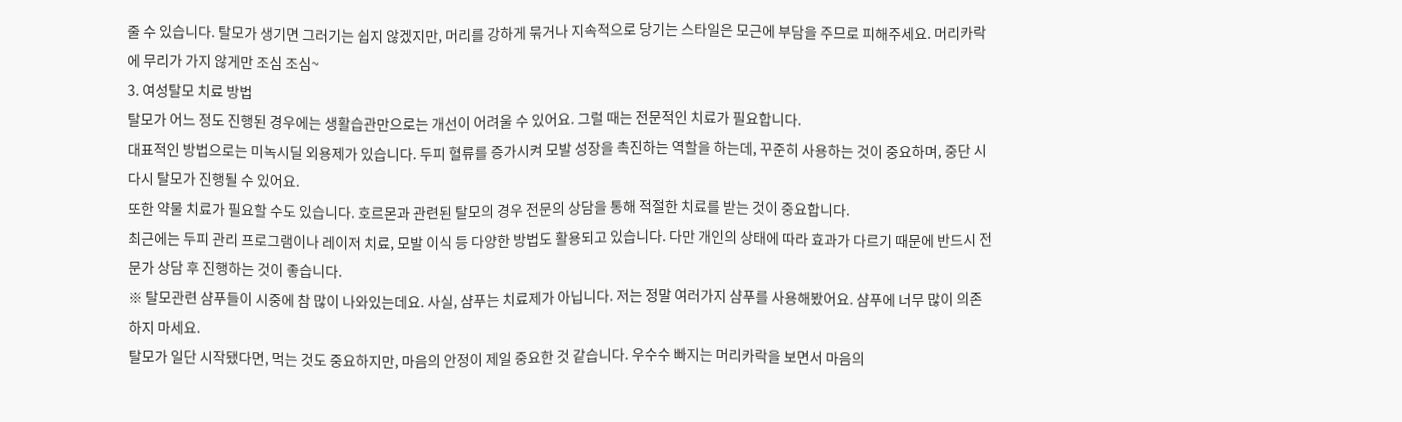줄 수 있습니다. 탈모가 생기면 그러기는 쉽지 않겠지만, 머리를 강하게 묶거나 지속적으로 당기는 스타일은 모근에 부담을 주므로 피해주세요. 머리카락에 무리가 가지 않게만 조심 조심~
3. 여성탈모 치료 방법
탈모가 어느 정도 진행된 경우에는 생활습관만으로는 개선이 어려울 수 있어요. 그럴 때는 전문적인 치료가 필요합니다.
대표적인 방법으로는 미녹시딜 외용제가 있습니다. 두피 혈류를 증가시켜 모발 성장을 촉진하는 역할을 하는데, 꾸준히 사용하는 것이 중요하며, 중단 시 다시 탈모가 진행될 수 있어요.
또한 약물 치료가 필요할 수도 있습니다. 호르몬과 관련된 탈모의 경우 전문의 상담을 통해 적절한 치료를 받는 것이 중요합니다.
최근에는 두피 관리 프로그램이나 레이저 치료, 모발 이식 등 다양한 방법도 활용되고 있습니다. 다만 개인의 상태에 따라 효과가 다르기 때문에 반드시 전문가 상담 후 진행하는 것이 좋습니다.
※ 탈모관련 샴푸들이 시중에 참 많이 나와있는데요. 사실, 샴푸는 치료제가 아닙니다. 저는 정말 여러가지 샴푸를 사용해봤어요. 샴푸에 너무 많이 의존하지 마세요.
탈모가 일단 시작됐다면, 먹는 것도 중요하지만, 마음의 안정이 제일 중요한 것 같습니다. 우수수 빠지는 머리카락을 보면서 마음의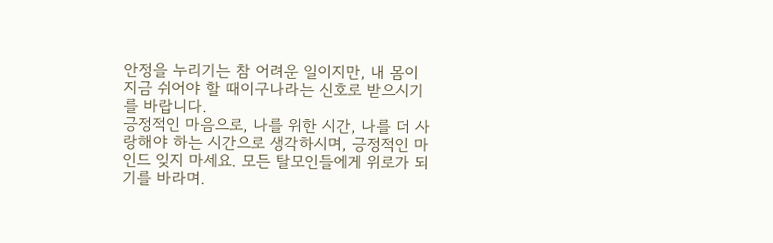안정을 누리기는 참 어려운 일이지만, 내 몸이 지금 쉬어야 할 때이구나라는 신호로 받으시기를 바랍니다.
긍정적인 마음으로, 나를 위한 시간, 나를 더 사랑해야 하는 시간으로 생각하시며, 긍정적인 마인드 잊지 마세요. 모든 탈모인들에게 위로가 되기를 바라며.